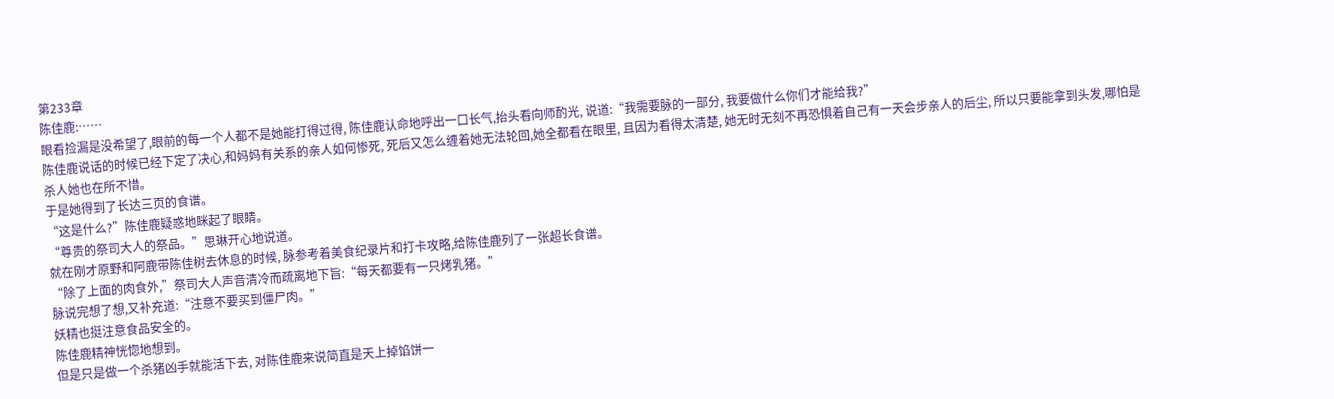第233章
陈佳鹿:……
眼看捡漏是没希望了,眼前的每一个人都不是她能打得过得, 陈佳鹿认命地呼出一口长气,抬头看向师酌光, 说道:“我需要脉的一部分, 我要做什么你们才能给我?”
陈佳鹿说话的时候已经下定了决心,和妈妈有关系的亲人如何惨死, 死后又怎么缠着她无法轮回,她全都看在眼里, 且因为看得太清楚, 她无时无刻不再恐惧着自己有一天会步亲人的后尘, 所以只要能拿到头发,哪怕是杀人她也在所不惜。
于是她得到了长达三页的食谱。
“这是什么?”陈佳鹿疑惑地眯起了眼睛。
“尊贵的祭司大人的祭品。”思琳开心地说道。
就在刚才原野和阿鹿带陈佳树去休息的时候, 脉参考着美食纪录片和打卡攻略,给陈佳鹿列了一张超长食谱。
“除了上面的肉食外,”祭司大人声音清冷而疏离地下旨:“每天都要有一只烤乳猪。”
脉说完想了想,又补充道:“注意不要买到僵尸肉。”
妖精也挺注意食品安全的。
陈佳鹿精神恍惚地想到。
但是只是做一个杀猪凶手就能活下去, 对陈佳鹿来说简直是天上掉馅饼一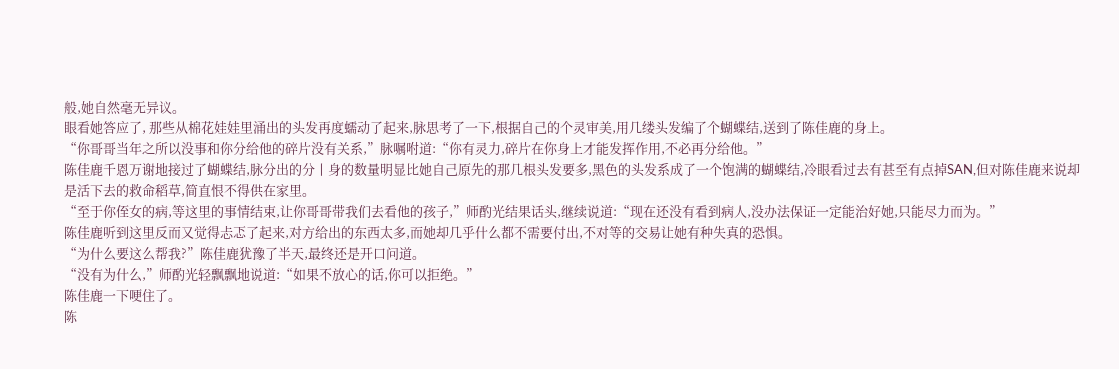般,她自然毫无异议。
眼看她答应了, 那些从棉花娃娃里涌出的头发再度蠕动了起来,脉思考了一下,根据自己的个灵审美,用几缕头发编了个蝴蝶结,送到了陈佳鹿的身上。
“你哥哥当年之所以没事和你分给他的碎片没有关系,”脉嘱咐道:“你有灵力,碎片在你身上才能发挥作用,不必再分给他。”
陈佳鹿千恩万谢地接过了蝴蝶结,脉分出的分丨身的数量明显比她自己原先的那几根头发要多,黑色的头发系成了一个饱满的蝴蝶结,冷眼看过去有甚至有点掉SAN,但对陈佳鹿来说却是活下去的救命稻草,简直恨不得供在家里。
“至于你侄女的病,等这里的事情结束,让你哥哥带我们去看他的孩子,”师酌光结果话头,继续说道:“现在还没有看到病人,没办法保证一定能治好她,只能尽力而为。”
陈佳鹿听到这里反而又觉得忐忑了起来,对方给出的东西太多,而她却几乎什么都不需要付出,不对等的交易让她有种失真的恐惧。
“为什么要这么帮我?”陈佳鹿犹豫了半天,最终还是开口问道。
“没有为什么,”师酌光轻飘飘地说道:“如果不放心的话,你可以拒绝。”
陈佳鹿一下哽住了。
陈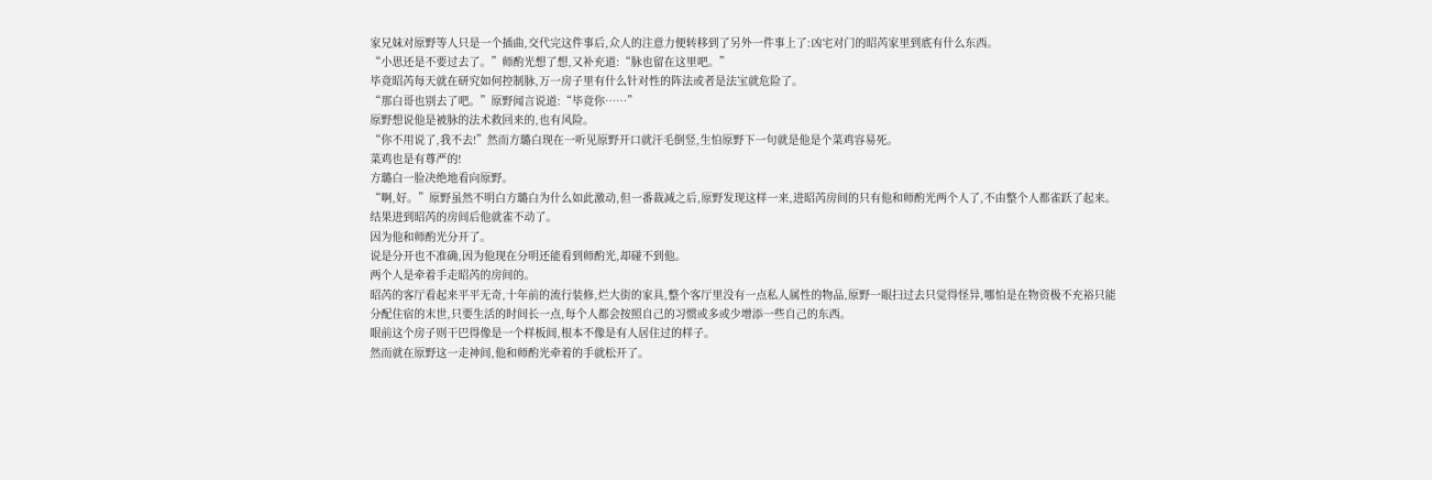家兄妹对原野等人只是一个插曲,交代完这件事后,众人的注意力便转移到了另外一件事上了:凶宅对门的昭芮家里到底有什么东西。
“小思还是不要过去了。”师酌光想了想,又补充道:“脉也留在这里吧。”
毕竟昭芮每天就在研究如何控制脉,万一房子里有什么针对性的阵法或者是法宝就危险了。
“那白哥也别去了吧。”原野闻言说道:“毕竟你……”
原野想说他是被脉的法术救回来的,也有风险。
“你不用说了,我不去!”然而方璐白现在一听见原野开口就汗毛倒竖,生怕原野下一句就是他是个菜鸡容易死。
菜鸡也是有尊严的!
方璐白一脸决绝地看向原野。
“啊,好。”原野虽然不明白方璐白为什么如此激动,但一番裁减之后,原野发现这样一来,进昭芮房间的只有他和师酌光两个人了,不由整个人都雀跃了起来。
结果进到昭芮的房间后他就雀不动了。
因为他和师酌光分开了。
说是分开也不准确,因为他现在分明还能看到师酌光,却碰不到他。
两个人是牵着手走昭芮的房间的。
昭芮的客厅看起来平平无奇,十年前的流行装修,烂大街的家具,整个客厅里没有一点私人属性的物品,原野一眼扫过去只觉得怪异,哪怕是在物资极不充裕只能分配住宿的末世,只要生活的时间长一点,每个人都会按照自己的习惯或多或少增添一些自己的东西。
眼前这个房子则干巴得像是一个样板间,根本不像是有人居住过的样子。
然而就在原野这一走神间,他和师酌光牵着的手就松开了。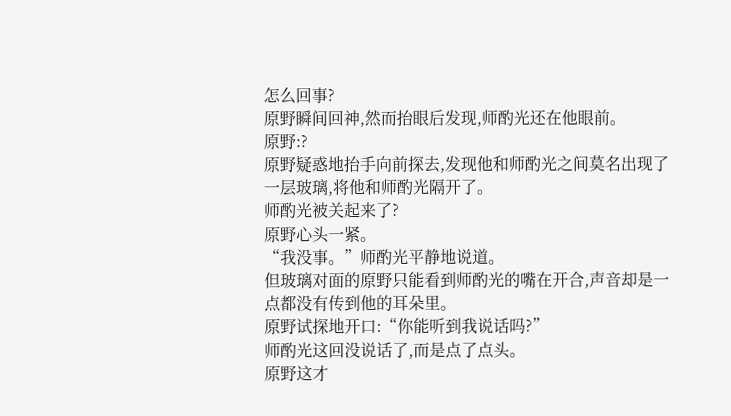怎么回事?
原野瞬间回神,然而抬眼后发现,师酌光还在他眼前。
原野:?
原野疑惑地抬手向前探去,发现他和师酌光之间莫名出现了一层玻璃,将他和师酌光隔开了。
师酌光被关起来了?
原野心头一紧。
“我没事。”师酌光平静地说道。
但玻璃对面的原野只能看到师酌光的嘴在开合,声音却是一点都没有传到他的耳朵里。
原野试探地开口:“你能听到我说话吗?”
师酌光这回没说话了,而是点了点头。
原野这才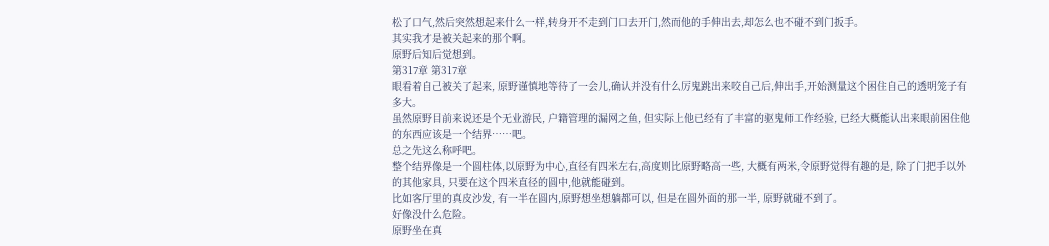松了口气,然后突然想起来什么一样,转身开不走到门口去开门,然而他的手伸出去,却怎么也不碰不到门扳手。
其实我才是被关起来的那个啊。
原野后知后觉想到。
第317章 第317章
眼看着自己被关了起来, 原野谨慎地等待了一会儿,确认并没有什么厉鬼跳出来咬自己后,伸出手,开始测量这个困住自己的透明笼子有多大。
虽然原野目前来说还是个无业游民, 户籍管理的漏网之鱼, 但实际上他已经有了丰富的驱鬼师工作经验, 已经大概能认出来眼前困住他的东西应该是一个结界……吧。
总之先这么称呼吧。
整个结界像是一个圆柱体,以原野为中心,直径有四米左右,高度则比原野略高一些, 大概有两米,令原野觉得有趣的是, 除了门把手以外的其他家具, 只要在这个四米直径的圆中,他就能碰到。
比如客厅里的真皮沙发, 有一半在圆内,原野想坐想躺都可以, 但是在圆外面的那一半, 原野就碰不到了。
好像没什么危险。
原野坐在真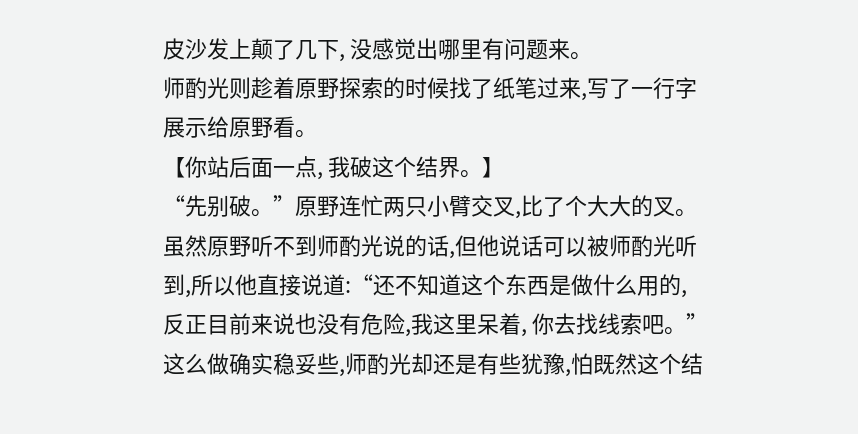皮沙发上颠了几下, 没感觉出哪里有问题来。
师酌光则趁着原野探索的时候找了纸笔过来,写了一行字展示给原野看。
【你站后面一点, 我破这个结界。】
“先别破。”原野连忙两只小臂交叉,比了个大大的叉。
虽然原野听不到师酌光说的话,但他说话可以被师酌光听到,所以他直接说道:“还不知道这个东西是做什么用的, 反正目前来说也没有危险,我这里呆着, 你去找线索吧。”
这么做确实稳妥些,师酌光却还是有些犹豫,怕既然这个结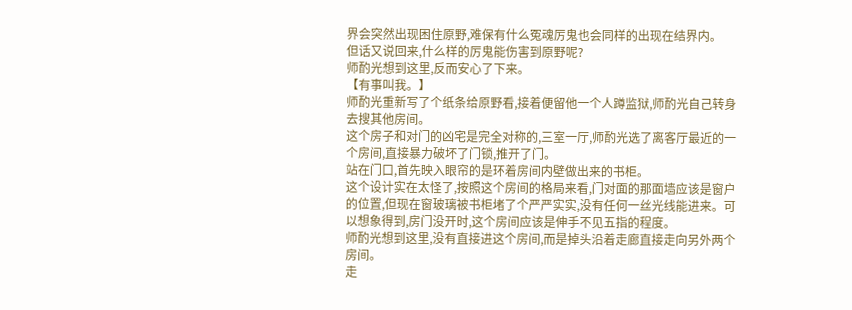界会突然出现困住原野,难保有什么冤魂厉鬼也会同样的出现在结界内。
但话又说回来,什么样的厉鬼能伤害到原野呢?
师酌光想到这里,反而安心了下来。
【有事叫我。】
师酌光重新写了个纸条给原野看,接着便留他一个人蹲监狱,师酌光自己转身去搜其他房间。
这个房子和对门的凶宅是完全对称的,三室一厅,师酌光选了离客厅最近的一个房间,直接暴力破坏了门锁,推开了门。
站在门口,首先映入眼帘的是环着房间内壁做出来的书柜。
这个设计实在太怪了,按照这个房间的格局来看,门对面的那面墙应该是窗户的位置,但现在窗玻璃被书柜堵了个严严实实,没有任何一丝光线能进来。可以想象得到,房门没开时,这个房间应该是伸手不见五指的程度。
师酌光想到这里,没有直接进这个房间,而是掉头沿着走廊直接走向另外两个房间。
走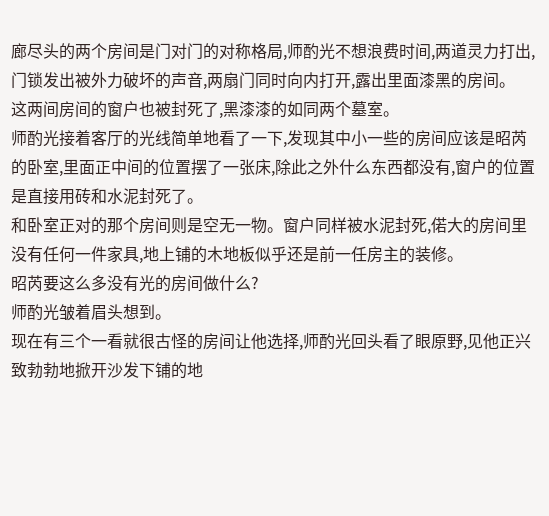廊尽头的两个房间是门对门的对称格局,师酌光不想浪费时间,两道灵力打出,门锁发出被外力破坏的声音,两扇门同时向内打开,露出里面漆黑的房间。
这两间房间的窗户也被封死了,黑漆漆的如同两个墓室。
师酌光接着客厅的光线简单地看了一下,发现其中小一些的房间应该是昭芮的卧室,里面正中间的位置摆了一张床,除此之外什么东西都没有,窗户的位置是直接用砖和水泥封死了。
和卧室正对的那个房间则是空无一物。窗户同样被水泥封死,偌大的房间里没有任何一件家具,地上铺的木地板似乎还是前一任房主的装修。
昭芮要这么多没有光的房间做什么?
师酌光皱着眉头想到。
现在有三个一看就很古怪的房间让他选择,师酌光回头看了眼原野,见他正兴致勃勃地掀开沙发下铺的地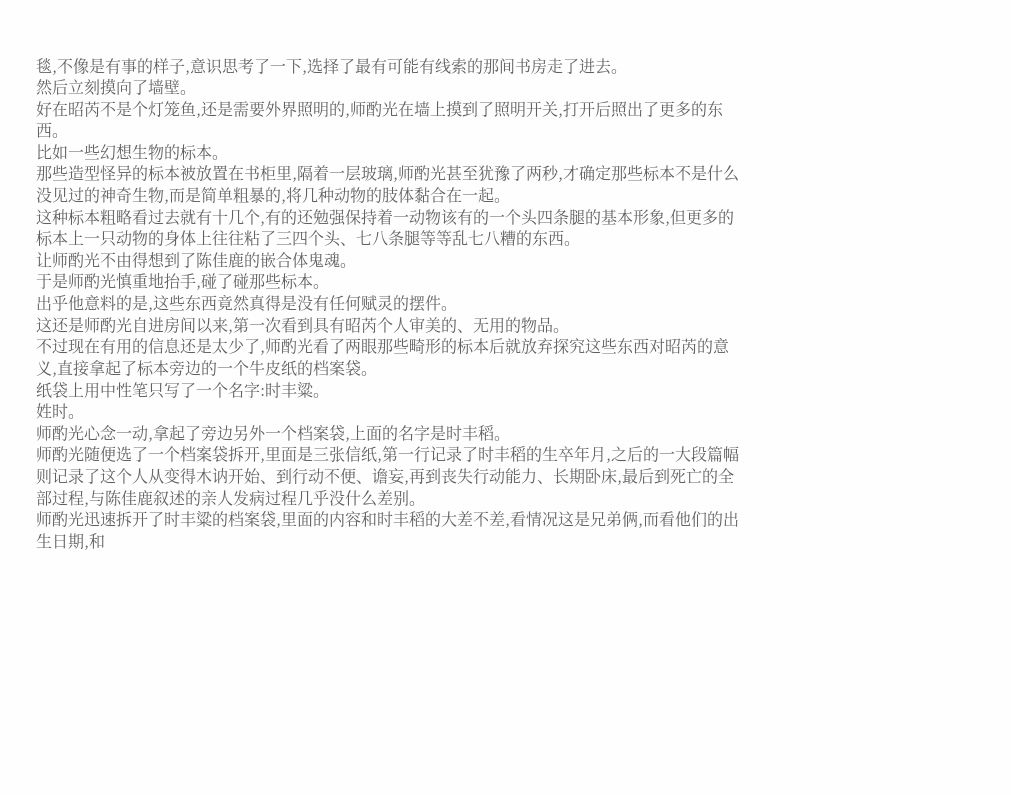毯,不像是有事的样子,意识思考了一下,选择了最有可能有线索的那间书房走了进去。
然后立刻摸向了墙壁。
好在昭芮不是个灯笼鱼,还是需要外界照明的,师酌光在墙上摸到了照明开关,打开后照出了更多的东西。
比如一些幻想生物的标本。
那些造型怪异的标本被放置在书柜里,隔着一层玻璃,师酌光甚至犹豫了两秒,才确定那些标本不是什么没见过的神奇生物,而是简单粗暴的,将几种动物的肢体黏合在一起。
这种标本粗略看过去就有十几个,有的还勉强保持着一动物该有的一个头四条腿的基本形象,但更多的标本上一只动物的身体上往往粘了三四个头、七八条腿等等乱七八糟的东西。
让师酌光不由得想到了陈佳鹿的嵌合体鬼魂。
于是师酌光慎重地抬手,碰了碰那些标本。
出乎他意料的是,这些东西竟然真得是没有任何赋灵的摆件。
这还是师酌光自进房间以来,第一次看到具有昭芮个人审美的、无用的物品。
不过现在有用的信息还是太少了,师酌光看了两眼那些畸形的标本后就放弃探究这些东西对昭芮的意义,直接拿起了标本旁边的一个牛皮纸的档案袋。
纸袋上用中性笔只写了一个名字:时丰粱。
姓时。
师酌光心念一动,拿起了旁边另外一个档案袋,上面的名字是时丰稻。
师酌光随便选了一个档案袋拆开,里面是三张信纸,第一行记录了时丰稻的生卒年月,之后的一大段篇幅则记录了这个人从变得木讷开始、到行动不便、谵妄,再到丧失行动能力、长期卧床,最后到死亡的全部过程,与陈佳鹿叙述的亲人发病过程几乎没什么差别。
师酌光迅速拆开了时丰粱的档案袋,里面的内容和时丰稻的大差不差,看情况这是兄弟俩,而看他们的出生日期,和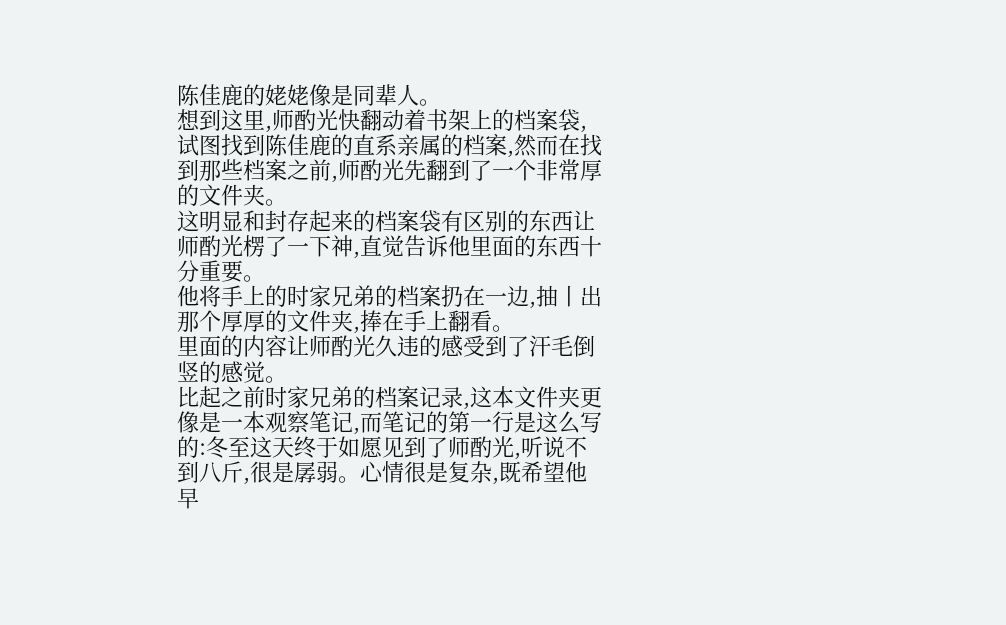陈佳鹿的姥姥像是同辈人。
想到这里,师酌光快翻动着书架上的档案袋,试图找到陈佳鹿的直系亲属的档案,然而在找到那些档案之前,师酌光先翻到了一个非常厚的文件夹。
这明显和封存起来的档案袋有区别的东西让师酌光楞了一下神,直觉告诉他里面的东西十分重要。
他将手上的时家兄弟的档案扔在一边,抽丨出那个厚厚的文件夹,捧在手上翻看。
里面的内容让师酌光久违的感受到了汗毛倒竖的感觉。
比起之前时家兄弟的档案记录,这本文件夹更像是一本观察笔记,而笔记的第一行是这么写的:冬至这天终于如愿见到了师酌光,听说不到八斤,很是孱弱。心情很是复杂,既希望他早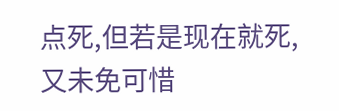点死,但若是现在就死,又未免可惜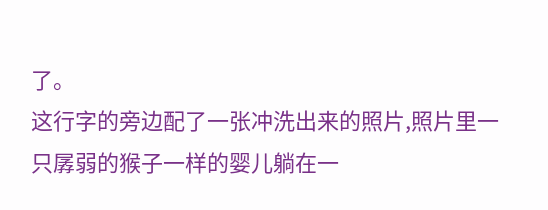了。
这行字的旁边配了一张冲洗出来的照片,照片里一只孱弱的猴子一样的婴儿躺在一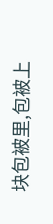块包被里,包被上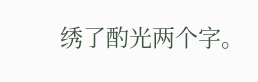绣了酌光两个字。